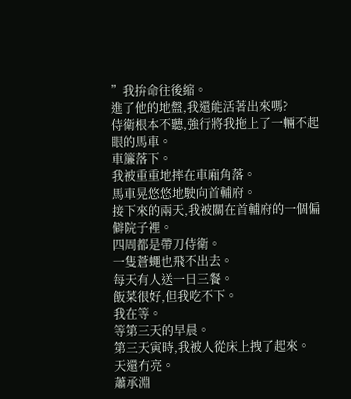”我拚命往後縮。
進了他的地盤,我還能活著出來嗎?
侍衛根本不聽,強行將我拖上了一輛不起眼的馬車。
車簾落下。
我被重重地摔在車廂角落。
馬車晃悠悠地駛向首輔府。
接下來的兩天,我被關在首輔府的一個偏僻院子裡。
四周都是帶刀侍衛。
一隻蒼蠅也飛不出去。
每天有人送一日三餐。
飯菜很好,但我吃不下。
我在等。
等第三天的早晨。
第三天寅時,我被人從床上拽了起來。
天還冇亮。
蕭承淵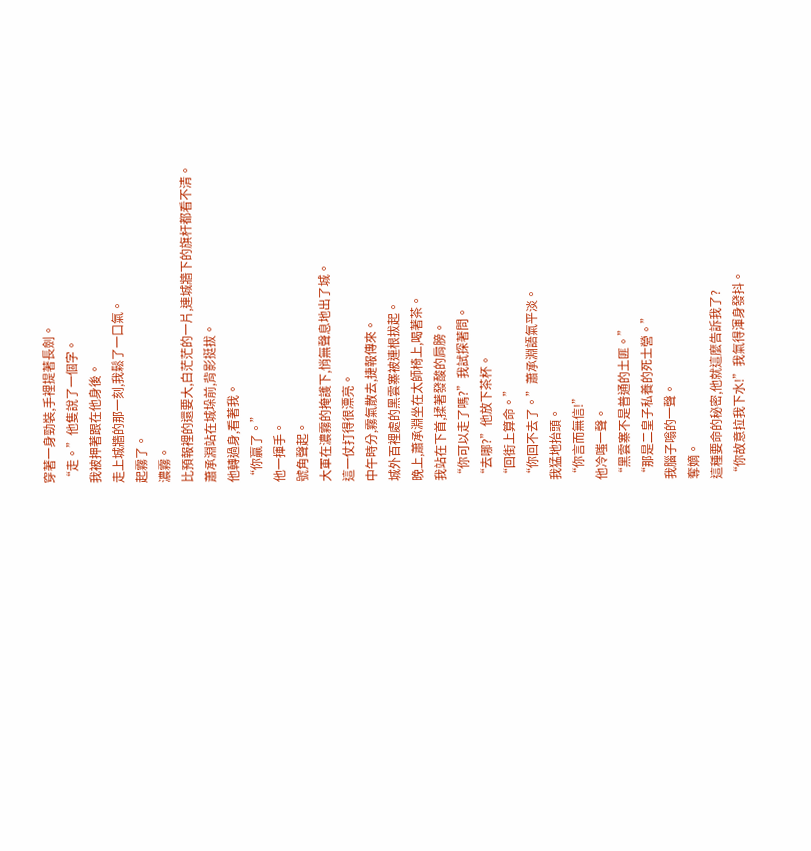穿著一身勁裝,手裡提著長劍。
“走。”他隻說了一個字。
我被押著跟在他身後。
走上城牆的那一刻,我鬆了一口氣。
起霧了。
濃霧。
比預報裡的還要大,白茫茫的一片,連城牆下的旗杆都看不清。
蕭承淵站在城垛前,背影挺拔。
他轉過身,看著我。
“你贏了。”
他一揮手。
號角聲起。
大軍在濃霧的掩護下,悄無聲息地出了城。
這一仗打得很漂亮。
中午時分,霧氣散去,捷報傳來。
城外百裡處的黑雲寨被連根拔起。
晚上,蕭承淵坐在太師椅上,喝著茶。
我站在下首,揉著發酸的肩膀。
“你可以走了嗎?”我試探著問。
“去哪?”他放下茶杯。
“回街上算命。”
“你回不去了。”蕭承淵語氣平淡。
我猛地抬頭。
“你言而無信!”
他冷嗤一聲。
“黑雲寨不是普通的土匪。”
“那是二皇子私養的死士營。”
我腦子嗡的一聲。
奪嫡。
這種要命的秘密,他就這麼告訴我了?
“你故意拉我下水!”我氣得渾身發抖。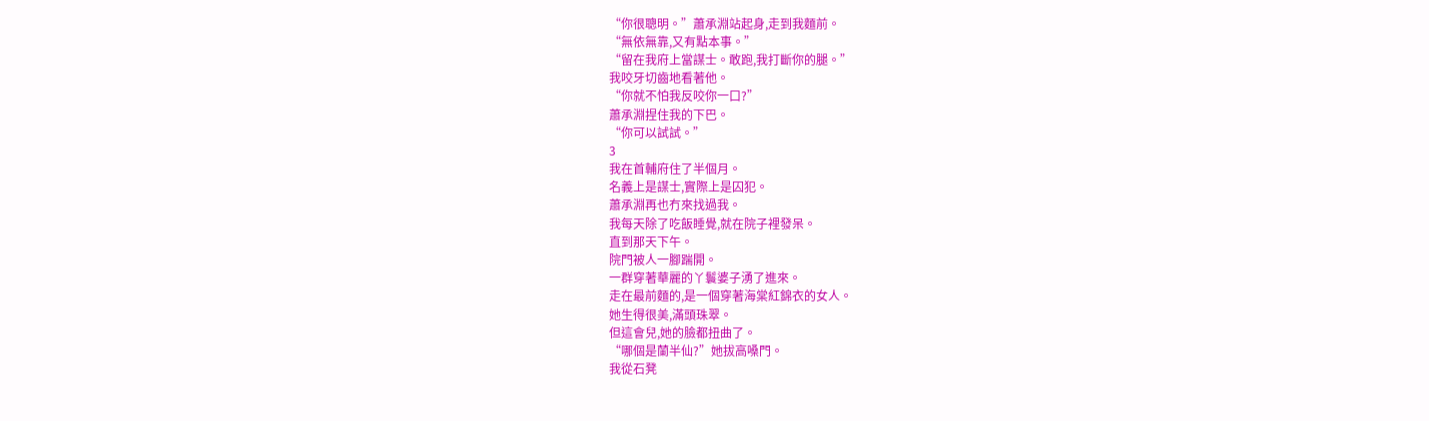“你很聰明。”蕭承淵站起身,走到我麵前。
“無依無靠,又有點本事。”
“留在我府上當謀士。敢跑,我打斷你的腿。”
我咬牙切齒地看著他。
“你就不怕我反咬你一口?”
蕭承淵捏住我的下巴。
“你可以試試。”
3
我在首輔府住了半個月。
名義上是謀士,實際上是囚犯。
蕭承淵再也冇來找過我。
我每天除了吃飯睡覺,就在院子裡發呆。
直到那天下午。
院門被人一腳踹開。
一群穿著華麗的丫鬟婆子湧了進來。
走在最前麵的,是一個穿著海棠紅錦衣的女人。
她生得很美,滿頭珠翠。
但這會兒,她的臉都扭曲了。
“哪個是蘭半仙?”她拔高嗓門。
我從石凳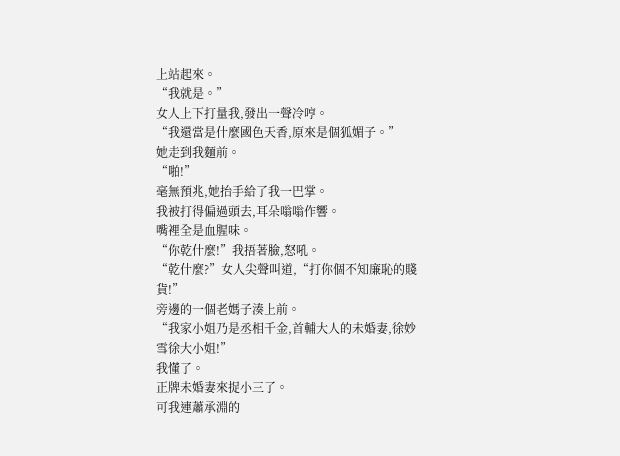上站起來。
“我就是。”
女人上下打量我,發出一聲冷哼。
“我還當是什麼國色天香,原來是個狐媚子。”
她走到我麵前。
“啪!”
毫無預兆,她抬手給了我一巴掌。
我被打得偏過頭去,耳朵嗡嗡作響。
嘴裡全是血腥味。
“你乾什麼!”我捂著臉,怒吼。
“乾什麼?”女人尖聲叫道,“打你個不知廉恥的賤貨!”
旁邊的一個老媽子湊上前。
“我家小姐乃是丞相千金,首輔大人的未婚妻,徐妙雪徐大小姐!”
我懂了。
正牌未婚妻來捉小三了。
可我連蕭承淵的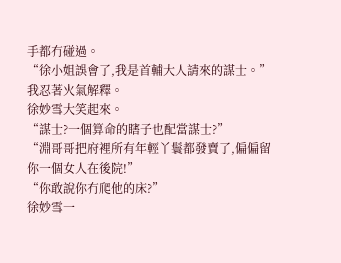手都冇碰過。
“徐小姐誤會了,我是首輔大人請來的謀士。”我忍著火氣解釋。
徐妙雪大笑起來。
“謀士?一個算命的瞎子也配當謀士?”
“淵哥哥把府裡所有年輕丫鬟都發賣了,偏偏留你一個女人在後院!”
“你敢說你冇爬他的床?”
徐妙雪一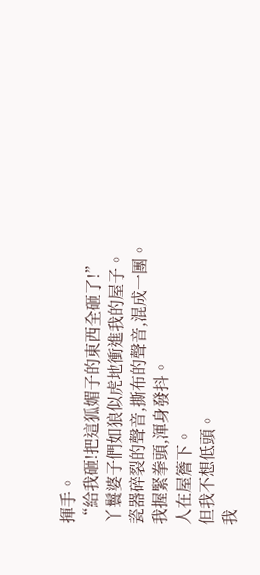揮手。
“給我砸!把這狐媚子的東西全砸了!”
丫鬟婆子們如狼似虎地衝進我的屋子。
瓷器碎裂的聲音,撕布的聲音,混成一團。
我握緊拳頭,渾身發抖。
人在屋簷下。
但我不想低頭。
我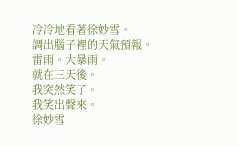冷冷地看著徐妙雪。
調出腦子裡的天氣預報。
雷雨。大暴雨。
就在三天後。
我突然笑了。
我笑出聲來。
徐妙雪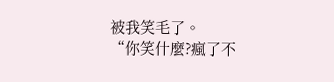被我笑毛了。
“你笑什麼?瘋了不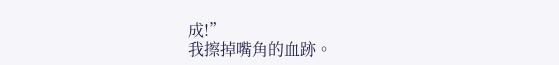成!”
我擦掉嘴角的血跡。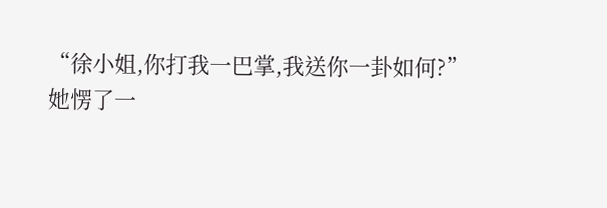“徐小姐,你打我一巴掌,我送你一卦如何?”
她愣了一